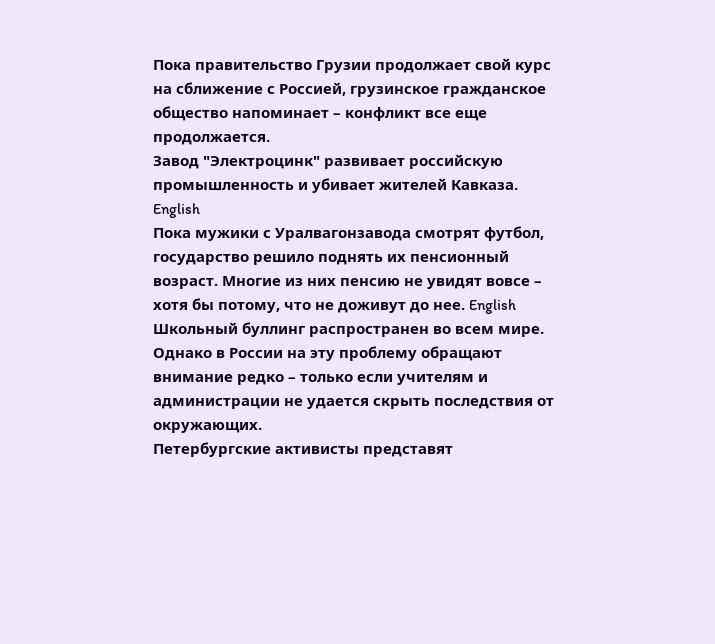Пока правительство Грузии продолжает свой курс на сближение с Россией, грузинское гражданское общество напоминает – конфликт все еще продолжается.
Завод "Электроцинк" развивает российскую промышленность и убивает жителей Кавказа. English
Пока мужики с Уралвагонзавода смотрят футбол, государство решило поднять их пенсионный возраст. Многие из них пенсию не увидят вовсе – хотя бы потому, что не доживут до нее. English
Школьный буллинг распространен во всем мире. Однако в России на эту проблему обращают внимание редко – только если учителям и администрации не удается скрыть последствия от окружающих.
Петербургские активисты представят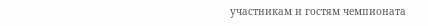участникам и гостям чемпионата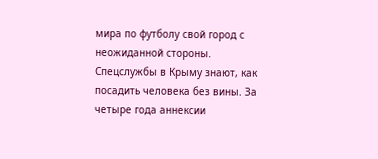мира по футболу свой город с неожиданной стороны.
Спецслужбы в Крыму знают, как посадить человека без вины. За четыре года аннексии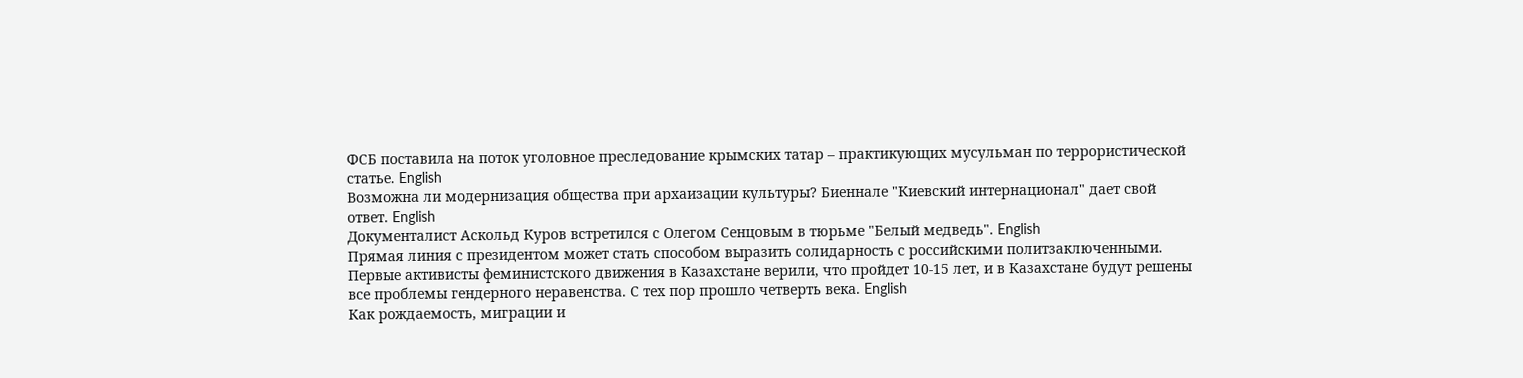ФСБ поставила на поток уголовное преследование крымских татар – практикующих мусульман по террористической статье. English
Возможна ли модернизация общества при архаизации культуры? Биеннале "Киевский интернационал" дает свой ответ. English
Документалист Аскольд Куров встретился с Олегом Сенцовым в тюрьме "Белый медведь". English
Прямая линия с президентом может стать способом выразить солидарность с российскими политзаключенными.
Первые активисты феминистского движения в Казахстане верили, что пройдет 10-15 лет, и в Казахстане будут решены все проблемы гендерного неравенства. С тех пор прошло четверть века. English
Как рождаемость, миграции и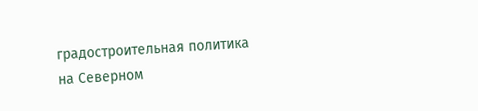градостроительная политика на Северном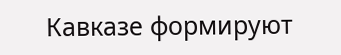Кавказе формируют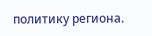политику региона.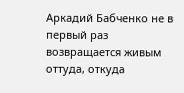Аркадий Бабченко не в первый раз возвращается живым оттуда, откуда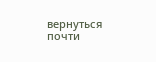вернуться почти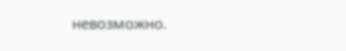невозможно.